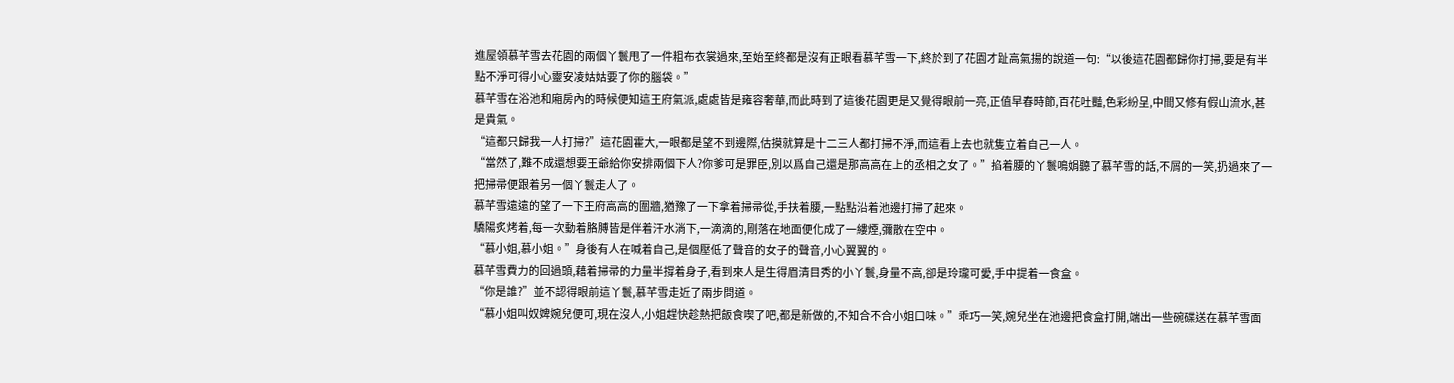進屋領慕芊雪去花園的兩個丫鬟甩了一件粗布衣裳過來,至始至終都是沒有正眼看慕芊雪一下,終於到了花園才趾高氣揚的說道一句:“以後這花園都歸你打掃,要是有半點不淨可得小心靈安凌姑姑要了你的腦袋。”
慕芊雪在浴池和廂房內的時候便知這王府氣派,處處皆是雍容奢華,而此時到了這後花園更是又覺得眼前一亮,正值早春時節,百花吐豔,色彩紛呈,中間又修有假山流水,甚是貴氣。
“這都只歸我一人打掃?”這花園霍大,一眼都是望不到邊際,估摸就算是十二三人都打掃不淨,而這看上去也就隻立着自己一人。
“當然了,難不成還想要王爺給你安排兩個下人?你爹可是罪臣,別以爲自己還是那高高在上的丞相之女了。”掐着腰的丫鬟鳴娟聽了慕芊雪的話,不屑的一笑,扔過來了一把掃帚便跟着另一個丫鬟走人了。
慕芊雪遠遠的望了一下王府高高的圍牆,猶豫了一下拿着掃帚從,手扶着腰,一點點沿着池邊打掃了起來。
驕陽炙烤着,每一次動着胳膊皆是伴着汗水淌下,一滴滴的,剛落在地面便化成了一縷煙,彌散在空中。
“慕小姐,慕小姐。”身後有人在喊着自己,是個壓低了聲音的女子的聲音,小心翼翼的。
慕芊雪費力的回過頭,藉着掃帚的力量半撐着身子,看到來人是生得眉清目秀的小丫鬟,身量不高,卻是玲瓏可愛,手中提着一食盒。
“你是誰?”並不認得眼前這丫鬟,慕芊雪走近了兩步問道。
“慕小姐叫奴婢婉兒便可,現在沒人,小姐趕快趁熱把飯食喫了吧,都是新做的,不知合不合小姐口味。”乖巧一笑,婉兒坐在池邊把食盒打開,端出一些碗碟送在慕芊雪面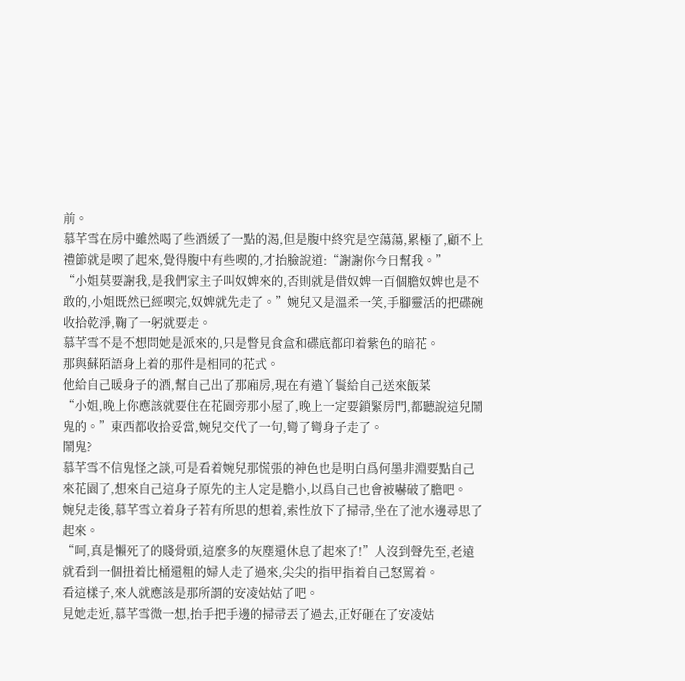前。
慕芊雪在房中雖然喝了些酒緩了一點的渴,但是腹中終究是空蕩蕩,累極了,顧不上禮節就是喫了起來,覺得腹中有些喫的,才抬臉說道:“謝謝你今日幫我。”
“小姐莫要謝我,是我們家主子叫奴婢來的,否則就是借奴婢一百個膽奴婢也是不敢的,小姐既然已經喫完,奴婢就先走了。”婉兒又是溫柔一笑,手腳靈活的把碟碗收拾乾淨,鞠了一躬就要走。
慕芊雪不是不想問她是派來的,只是瞥見食盒和碟底都印着紫色的暗花。
那與蘇陌語身上着的那件是相同的花式。
他給自己暖身子的酒,幫自己出了那廂房,現在有遣丫鬟給自己送來飯菜
“小姐,晚上你應該就要住在花園旁那小屋了,晚上一定要鎖緊房門,都聽說這兒鬧鬼的。”東西都收拾妥當,婉兒交代了一句,彎了彎身子走了。
鬧鬼?
慕芊雪不信鬼怪之談,可是看着婉兒那慌張的神色也是明白爲何墨非淵要點自己來花園了,想來自己這身子原先的主人定是膽小,以爲自己也會被嚇破了膽吧。
婉兒走後,慕芊雪立着身子若有所思的想着,索性放下了掃帚,坐在了池水邊尋思了起來。
“呵,真是懶死了的賤骨頭,這麼多的灰塵還休息了起來了!”人沒到聲先至,老遠就看到一個扭着比桶還粗的婦人走了過來,尖尖的指甲指着自己怒罵着。
看這樣子,來人就應該是那所謂的安凌姑姑了吧。
見她走近,慕芊雪微一想,抬手把手邊的掃帚丟了過去,正好砸在了安凌姑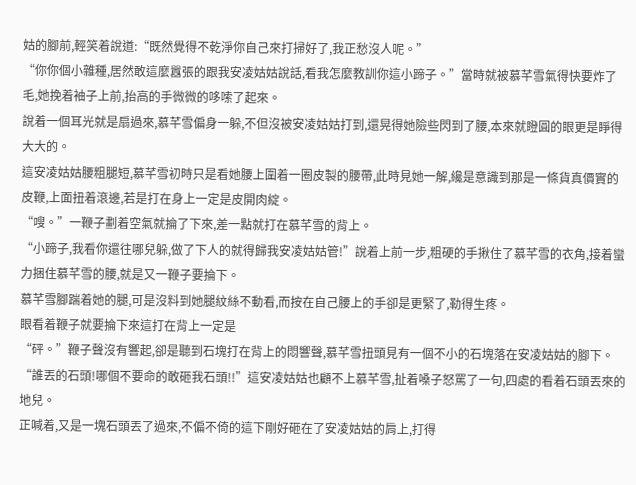姑的腳前,輕笑着說道:“既然覺得不乾淨你自己來打掃好了,我正愁沒人呢。”
“你你個小雜種,居然敢這麼囂張的跟我安凌姑姑說話,看我怎麼教訓你這小蹄子。”當時就被慕芊雪氣得快要炸了毛,她挽着袖子上前,抬高的手微微的哆嗦了起來。
說着一個耳光就是扇過來,慕芊雪偏身一躲,不但沒被安凌姑姑打到,還晃得她險些閃到了腰,本來就瞪圓的眼更是睜得大大的。
這安凌姑姑腰粗腿短,慕芊雪初時只是看她腰上圍着一圈皮製的腰帶,此時見她一解,纔是意識到那是一條貨真價實的皮鞭,上面扭着滾邊,若是打在身上一定是皮開肉綻。
“嗖。”一鞭子劃着空氣就掄了下來,差一點就打在慕芊雪的背上。
“小蹄子,我看你還往哪兒躲,做了下人的就得歸我安凌姑姑管!”說着上前一步,粗硬的手揪住了慕芊雪的衣角,接着蠻力捆住慕芊雪的腰,就是又一鞭子要掄下。
慕芊雪腳踹着她的腿,可是沒料到她腿紋絲不動看,而按在自己腰上的手卻是更緊了,勒得生疼。
眼看着鞭子就要掄下來這打在背上一定是
“砰。”鞭子聲沒有響起,卻是聽到石塊打在背上的悶響聲,慕芊雪扭頭見有一個不小的石塊落在安凌姑姑的腳下。
“誰丟的石頭!哪個不要命的敢砸我石頭!!”這安凌姑姑也顧不上慕芊雪,扯着嗓子怒罵了一句,四處的看着石頭丟來的地兒。
正喊着,又是一塊石頭丟了過來,不偏不倚的這下剛好砸在了安凌姑姑的肩上,打得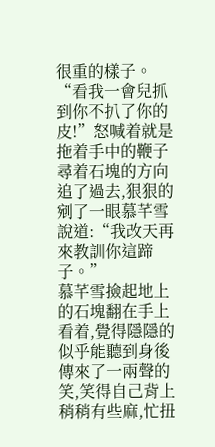很重的樣子。
“看我一會兒抓到你不扒了你的皮!”怒喊着就是拖着手中的鞭子尋着石塊的方向追了過去,狠狠的剜了一眼慕芊雪說道:“我改天再來教訓你這蹄子。”
慕芊雪撿起地上的石塊翻在手上看着,覺得隱隱的似乎能聽到身後傳來了一兩聲的笑,笑得自己背上稍稍有些麻,忙扭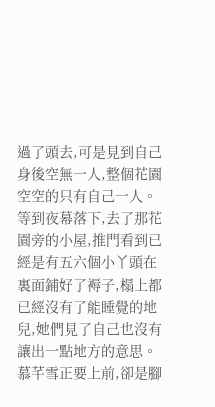過了頭去,可是見到自己身後空無一人,整個花園空空的只有自己一人。
等到夜幕落下,去了那花園旁的小屋,推門看到已經是有五六個小丫頭在裏面鋪好了褥子,榻上都已經沒有了能睡覺的地兒,她們見了自己也沒有讓出一點地方的意思。
慕芊雪正要上前,卻是腳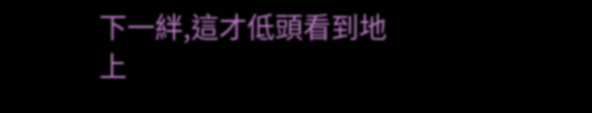下一絆,這才低頭看到地上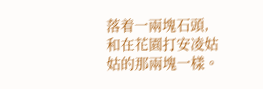落着一兩塊石頭,和在花園打安凌姑姑的那兩塊一樣。